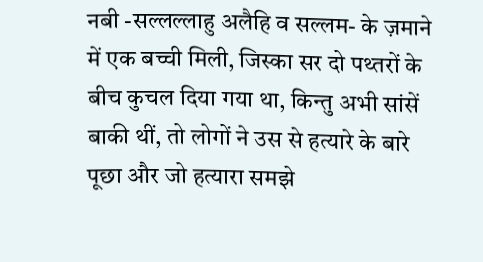नबी -सल्लल्लाहु अलैहि व सल्लम- के ज़माने में एक बच्ची मिली, जिस्का सर दो पथ्तरों के बीच कुचल दिया गया था, किन्तु अभी सांसें बाकी थीं, तो लोगों ने उस से हत्यारे के बारे पूछा और जो हत्यारा समझे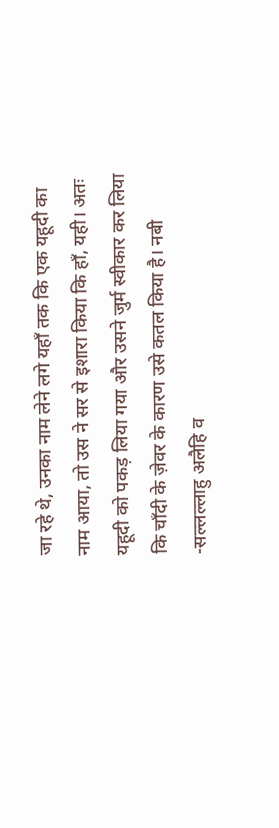जा रहे थे, उनका नाम लेने लगे यहाँ तक कि एक यहूदी का नाम आया, तो उस ने सर से इशारा किया कि हाँ, यही। अतः यहूदी को पकड़ लिया गया और उसने जुर्म स्वीकार कर लिया कि चाँदी के ज़ेवर के कारण उसे कतल किया है। नबी -सल्लल्लाहु अलैहि व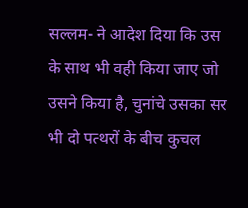सल्लम- ने आदेश दिया कि उस के साथ भी वही किया जाए जो उसने किया है, चुनांचे उसका सर भी दो पत्थरों के बीच कुचल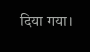दिया गया।